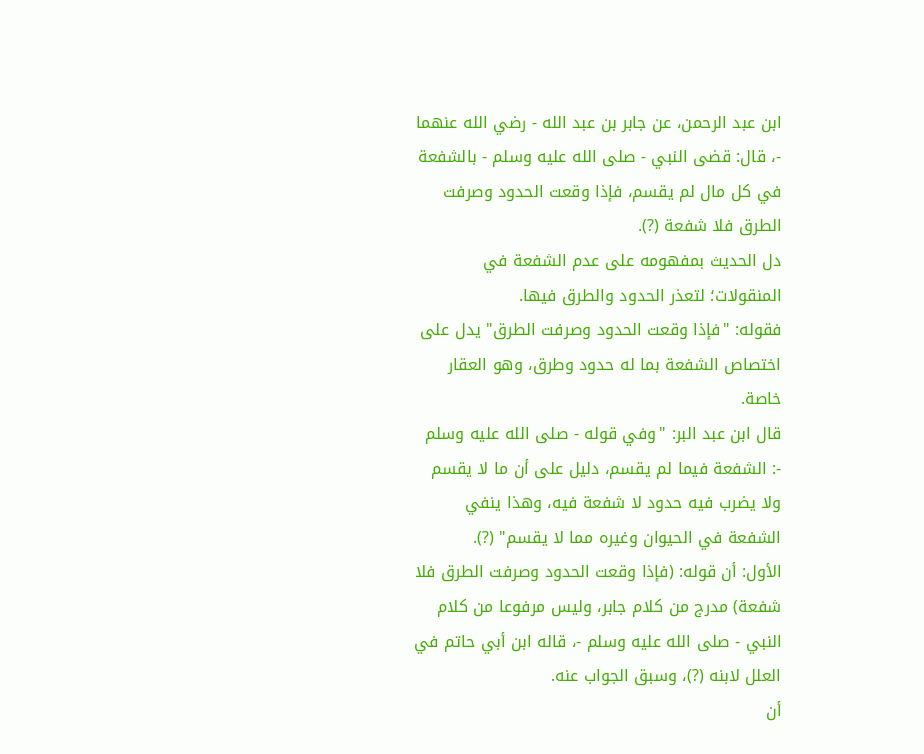ابن عبد الرحمن، عن جابر بن عبد الله - رضي الله عنهما -، قال: قضى النبي - صلى الله عليه وسلم - بالشفعة في كل مال لم يقسم، فإذا وقعت الحدود وصرفت الطرق فلا شفعة (?).
دل الحديث بمفهومه على عدم الشفعة في المنقولات؛ لتعذر الحدود والطرق فيها.
فقوله: "فإذا وقعت الحدود وصرفت الطرق" يدل على اختصاص الشفعة بما له حدود وطرق، وهو العقار خاصة.
قال ابن عبد البر: "وفي قوله - صلى الله عليه وسلم -: الشفعة فيما لم يقسم، دليل على أن ما لا يقسم ولا يضرب فيه حدود لا شفعة فيه، وهذا ينفي الشفعة في الحيوان وغيره مما لا يقسم" (?).
الأول: أن قوله: (فإذا وقعت الحدود وصرفت الطرق فلا شفعة) مدرج من كلام جابر، وليس مرفوعا من كلام النبي - صلى الله عليه وسلم -، قاله ابن أبي حاتم في العلل لابنه (?)، وسبق الجواب عنه.
أن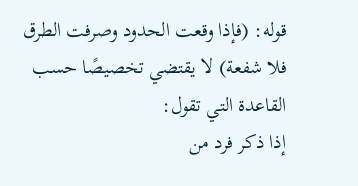قوله: (فإذا وقعت الحدود وصرفت الطرق فلا شفعة) لا يقتضي تخصيصًا حسب القاعدة التي تقول:
إذا ذكر فرد من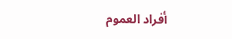أفراد العموم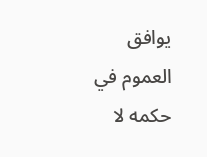يوافق العموم في حكمه لا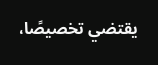يقتضي تخصيصًا،